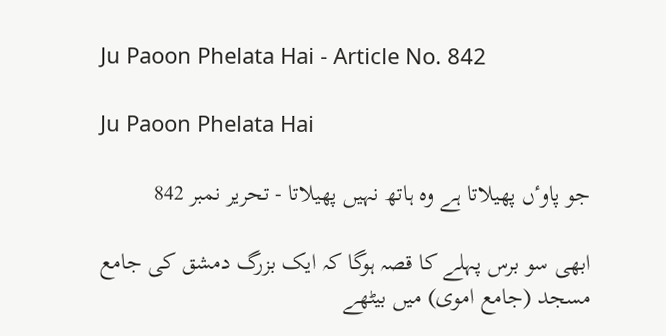Ju Paoon Phelata Hai - Article No. 842

Ju Paoon Phelata Hai

جو پاوٴں پھیلاتا ہے وہ ہاتھ نہیں پھیلاتا - تحریر نمبر 842

ابھی سو برس پہلے کا قصہ ہوگا کہ ایک بزرگ دمشق کی جامع مسجد (جامع اموی) میں بیٹھے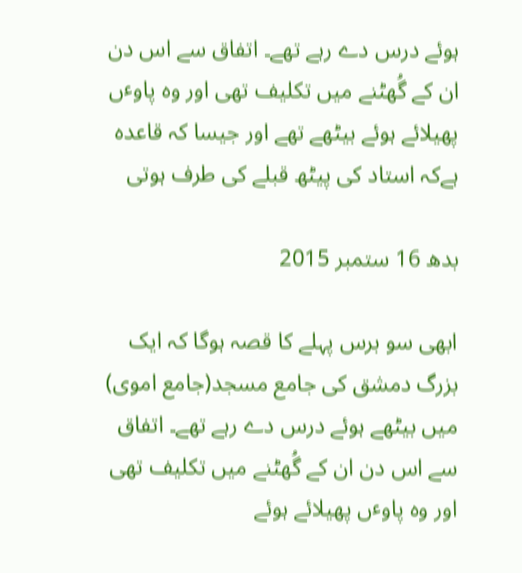ہوئے درس دے رہے تھے۔ اتفاق سے اس دن ان کے گُھٹنے میں تکلیف تھی اور وہ پاوٴں پھیلائے ہوئے بیٹھے تھے اور جیسا کہ قاعدہ ہےکہ استاد کی پیٹھ قبلے کی طرف ہوتی

بدھ 16 ستمبر 2015

ابھی سو برس پہلے کا قصہ ہوگا کہ ایک بزرگ دمشق کی جامع مسجد(جامع اموی) میں بیٹھے ہوئے درس دے رہے تھے۔ اتفاق سے اس دن ان کے گُھٹنے میں تکلیف تھی اور وہ پاوٴں پھیلائے ہوئے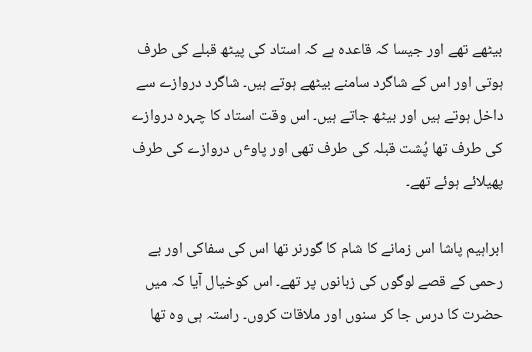بیٹھے تھے اور جیسا کہ قاعدہ ہے کہ استاد کی پیٹھ قبلے کی طرف ہوتی اور اس کے شاگرد سامنے بیٹھے ہوتے ہیں۔ شاگرد دروازے سے داخل ہوتے ہیں اور بیٹھ جاتے ہیں۔ اس وقت استاد کا چہرہ دروازے کی طرف تھا پُشت قبلہ کی طرف تھی اور پاوٴں دروازے کی طرف پھیلائے ہوئے تھے۔

ابراہیم پاشا اس زمانے کا شام کا گورنر تھا اس کی سفاکی اور بے رحمی کے قصے لوگوں کی زبانوں پر تھے۔ اس کوخیال آیا کہ میں حضرت کا درس جا کر سنوں اور ملاقات کروں۔ راستہ ہی وہ تھا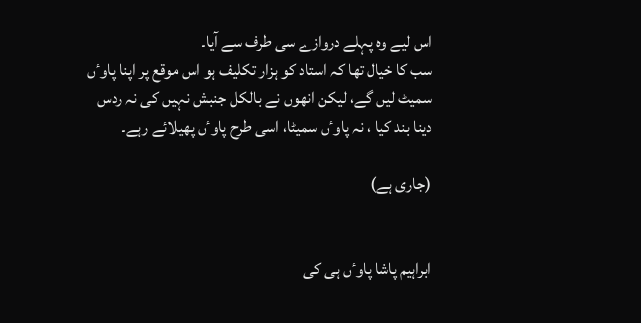اس لیے وہ پہلے دروازے سی طرف سے آیا۔
سب کا خیال تھا کہ استاد کو ہزار تکلیف ہو اس موقع پر اپنا پاوٴں سمیٹ لیں گے، لیکن انھوں نے بالکل جنبش نہیں کی نہ ردس دینا بند کیا ، نہ پاوٴں سمیٹا، اسی طرح پاوٴں پھیلائے رہے۔

(جاری ہے)


ابراہیم پاشا پاوٴں ہی کی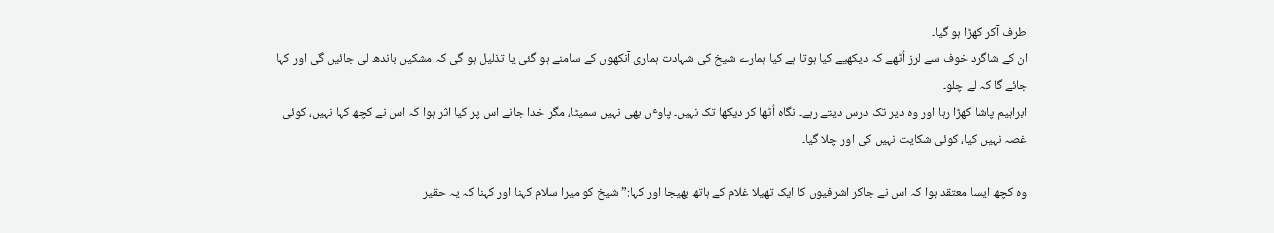طرف آکر کھڑا ہو گیا۔
ان کے شاگرد خوف سے لرز اُٹھے کہ دیکھیے کیا ہوتا ہے کیا ہمارے شیخ کی شہادت ہماری آنکھوں کے سامنے ہو گئی یا تذلیل ہو گی کہ مشکیں باندھ لی جائیں گی اور کہا جائے گا کہ لے چلو۔
ابراہیم پاشا کھڑا رہا اور وہ دیر تک درس دیتے رہے۔ نگاہ اُٹھا کر دیکھا تک نہیں۔ پاوٴں بھی نہیں سمیٹا، مگر خدا جانے اس پر کیا اثر ہوا کہ اس نے کچھ کہا نہیں، کوئی غصہ نہیں کیا، کوئی شکایت نہیں کی اور چلا گیا۔

وہ کچھ ایسا معتقد ہوا کہ اس نے جاکر اشرفیوں کا ایک تھیلا غلام کے ہاتھ بھیجا اور کہا:” شیخ کو میرا سلام کہنا اور کہنا کہ یہ حقیر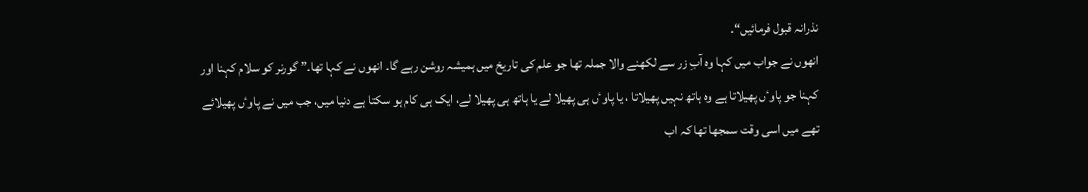نذرانہ قبول فرمائیں“۔
انھوں نے جواب میں کہا وہ آبِ زر سے لکھنے والا جملہ تھا جو علم کی تاریخ میں ہمیشہ روشن رہے گا۔ انھوں نے کہا تھا۔” گورنر کو سلام کہنا اور کہنا جو پاوٴں پھیلاتا ہے وہ ہاتھ نہیں پھیلاتا ، یا پاوٴں ہی پھیلا لے یا ہاتھ ہی پھیلا لے، ایک ہی کام ہو سکتا ہے دنیا میں، جب میں نے پاوٴں پھیلائے تھے میں اسی وقت سمجھا تھا کہ اب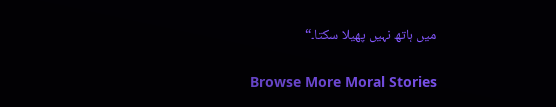میں ہاتھ نہیں پھیلا سکتا۔“

Browse More Moral Stories